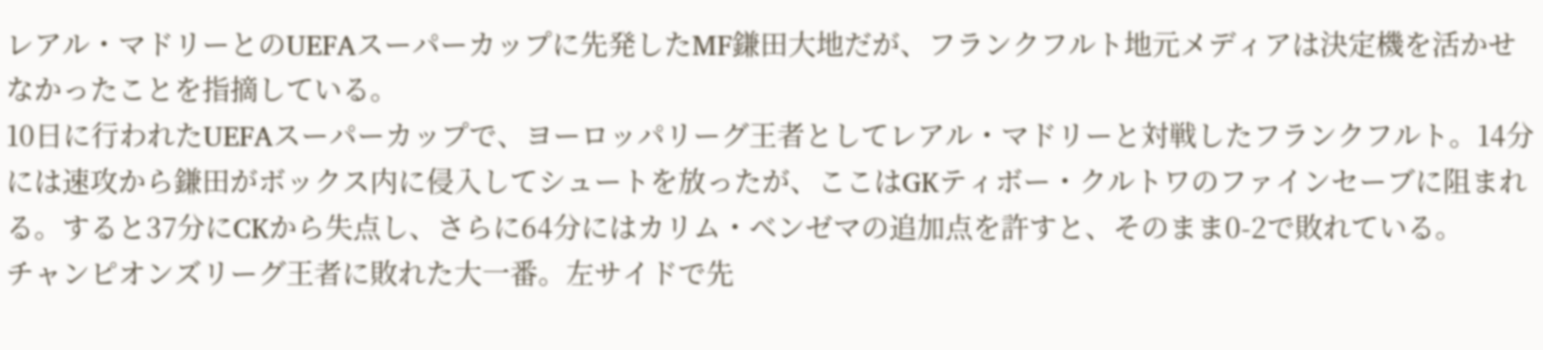レアル・マドリーとのUEFAスーパーカップに先発したMF鎌田大地だが、フランクフルト地元メディアは決定機を活かせなかったことを指摘している。
10日に行われたUEFAスーパーカップで、ヨーロッパリーグ王者としてレアル・マドリーと対戦したフランクフルト。14分には速攻から鎌田がボックス内に侵入してシュートを放ったが、ここはGKティボー・クルトワのファインセーブに阻まれる。すると37分にCKから失点し、さらに64分にはカリム・ベンゼマの追加点を許すと、そのまま0-2で敗れている。
チャンピオンズリーグ王者に敗れた大一番。左サイドで先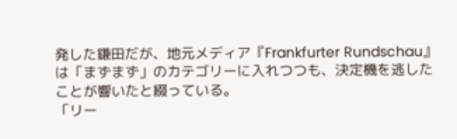発した鎌田だが、地元メディア『Frankfurter Rundschau』は「まずまず」のカテゴリーに入れつつも、決定機を逃したことが響いたと綴っている。
「リー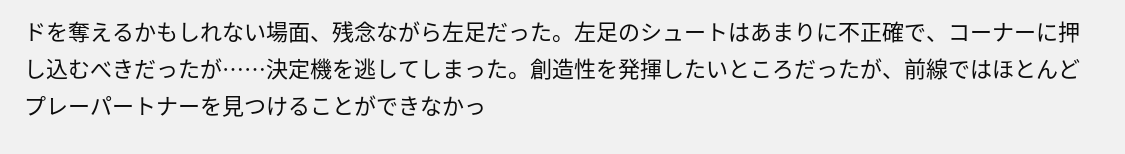ドを奪えるかもしれない場面、残念ながら左足だった。左足のシュートはあまりに不正確で、コーナーに押し込むべきだったが……決定機を逃してしまった。創造性を発揮したいところだったが、前線ではほとんどプレーパートナーを見つけることができなかっ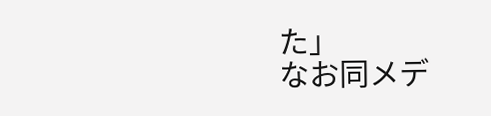た」
なお同メデ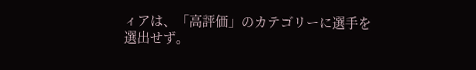ィアは、「高評価」のカテゴリーに選手を選出せず。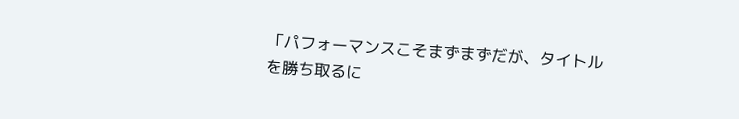「パフォーマンスこそまずまずだが、タイトルを勝ち取るに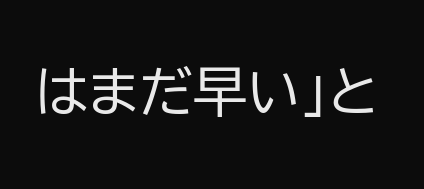はまだ早い」と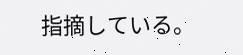指摘している。